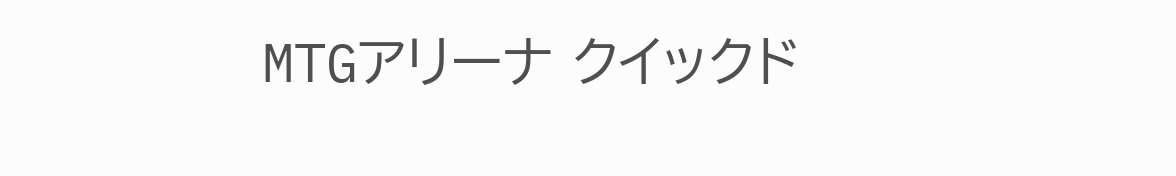MTGアリーナ クイックド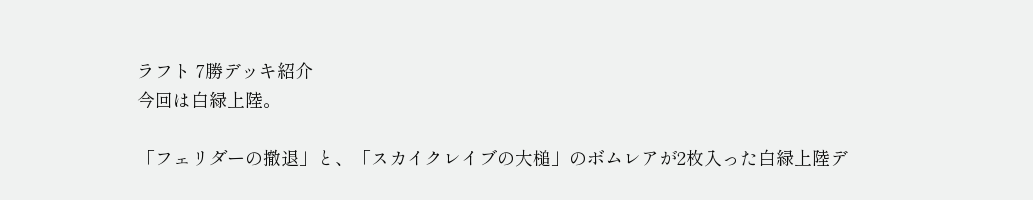ラフト 7勝デッキ紹介
今回は白緑上陸。

「フェリダーの撤退」と、「スカイクレイブの大槌」のボムレアが2枚入った白緑上陸デ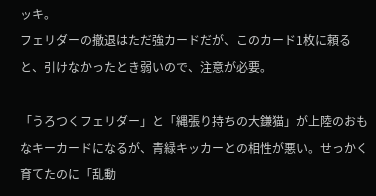ッキ。
フェリダーの撤退はただ強カードだが、このカード1枚に頼ると、引けなかったとき弱いので、注意が必要。

「うろつくフェリダー」と「縄張り持ちの大鎌猫」が上陸のおもなキーカードになるが、青緑キッカーとの相性が悪い。せっかく育てたのに「乱動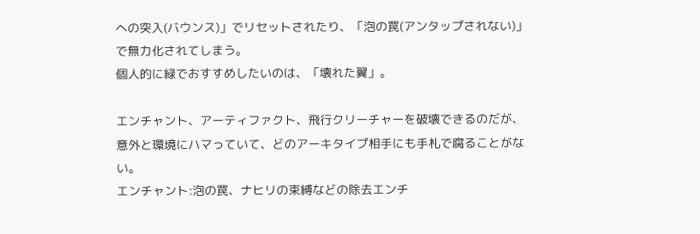への突入(バウンス)」でリセットされたり、「泡の罠(アンタップされない)」で無力化されてしまう。
個人的に緑でおすすめしたいのは、「壊れた翼」。

エンチャント、アーティファクト、飛行クリーチャーを破壊できるのだが、意外と環境にハマっていて、どのアーキタイプ相手にも手札で腐ることがない。
エンチャント:泡の罠、ナヒリの束縛などの除去エンチ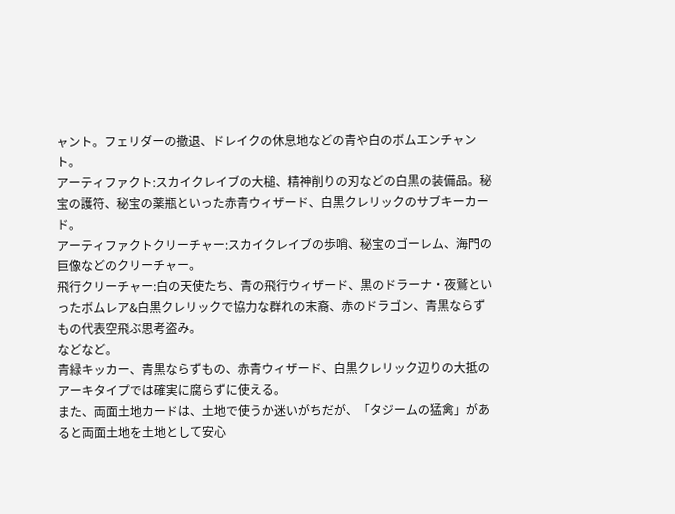ャント。フェリダーの撤退、ドレイクの休息地などの青や白のボムエンチャント。
アーティファクト:スカイクレイブの大槌、精神削りの刃などの白黒の装備品。秘宝の護符、秘宝の薬瓶といった赤青ウィザード、白黒クレリックのサブキーカード。
アーティファクトクリーチャー:スカイクレイブの歩哨、秘宝のゴーレム、海門の巨像などのクリーチャー。
飛行クリーチャー:白の天使たち、青の飛行ウィザード、黒のドラーナ・夜鷲といったボムレア&白黒クレリックで協力な群れの末裔、赤のドラゴン、青黒ならずもの代表空飛ぶ思考盗み。
などなど。
青緑キッカー、青黒ならずもの、赤青ウィザード、白黒クレリック辺りの大抵のアーキタイプでは確実に腐らずに使える。
また、両面土地カードは、土地で使うか迷いがちだが、「タジームの猛禽」があると両面土地を土地として安心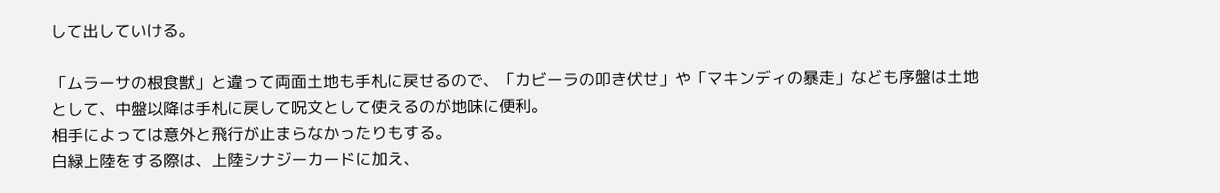して出していける。

「ムラーサの根食獣」と違って両面土地も手札に戻せるので、「カビーラの叩き伏せ」や「マキンディの暴走」なども序盤は土地として、中盤以降は手札に戻して呪文として使えるのが地味に便利。
相手によっては意外と飛行が止まらなかったりもする。
白緑上陸をする際は、上陸シナジーカードに加え、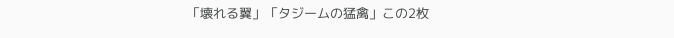「壊れる翼」「タジームの猛禽」この2枚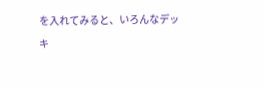を入れてみると、いろんなデッキ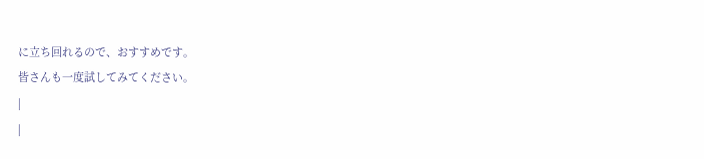に立ち回れるので、おすすめです。
皆さんも一度試してみてください。
|
|